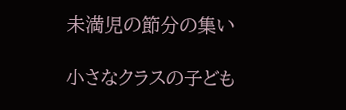未満児の節分の集い

小さなクラスの子ども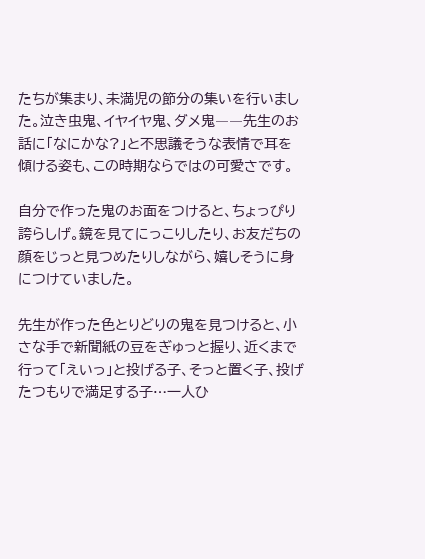たちが集まり、未満児の節分の集いを行いました。泣き虫鬼、イヤイヤ鬼、ダメ鬼――先生のお話に「なにかな?」と不思議そうな表情で耳を傾ける姿も、この時期ならではの可愛さです。

自分で作った鬼のお面をつけると、ちょっぴり誇らしげ。鏡を見てにっこりしたり、お友だちの顔をじっと見つめたりしながら、嬉しそうに身につけていました。

先生が作った色とりどりの鬼を見つけると、小さな手で新聞紙の豆をぎゅっと握り、近くまで行って「えいっ」と投げる子、そっと置く子、投げたつもりで満足する子…一人ひ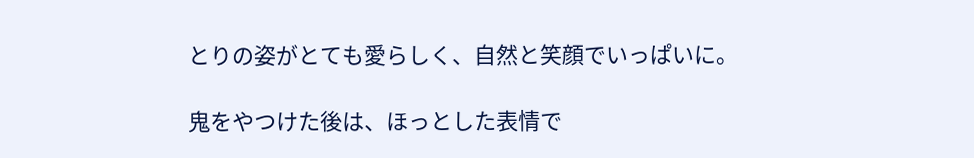とりの姿がとても愛らしく、自然と笑顔でいっぱいに。

鬼をやつけた後は、ほっとした表情で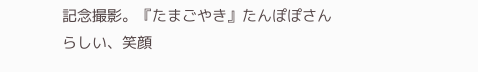記念撮影。『たまごやき』たんぽぽさんらしい、笑顔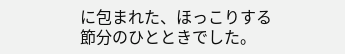に包まれた、ほっこりする節分のひとときでした。